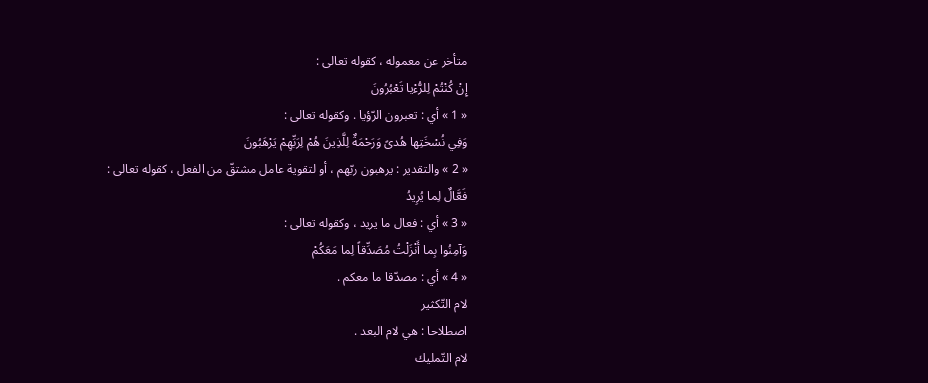متأخر عن معموله ، كقوله تعالى :
إِنْ كُنْتُمْ لِلرُّءْيا تَعْبُرُونَ
« 1 » أي : تعبرون الرّؤيا . وكقوله تعالى :
وَفِي نُسْخَتِها هُدىً وَرَحْمَةٌ لِلَّذِينَ هُمْ لِرَبِّهِمْ يَرْهَبُونَ
« 2 » والتقدير : يرهبون ربّهم ، أو لتقوية عامل مشتقّ من الفعل ، كقوله تعالى :
فَعَّالٌ لِما يُرِيدُ
« 3 » أي : فعال ما يريد ، وكقوله تعالى :
وَآمِنُوا بِما أَنْزَلْتُ مُصَدِّقاً لِما مَعَكُمْ
« 4 » أي : مصدّقا ما معكم .
لام التّكثير
اصطلاحا : هي لام البعد .
لام التّمليك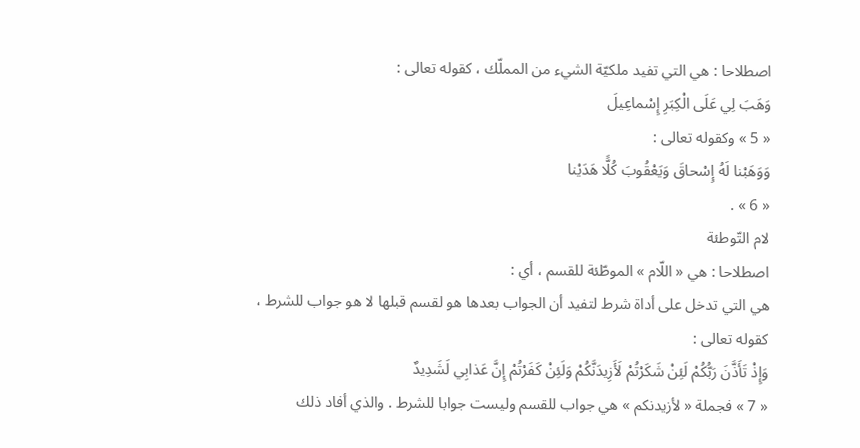اصطلاحا : هي التي تفيد ملكيّة الشيء من المملّك ، كقوله تعالى :
وَهَبَ لِي عَلَى الْكِبَرِ إِسْماعِيلَ
« 5 » وكقوله تعالى :
وَوَهَبْنا لَهُ إِسْحاقَ وَيَعْقُوبَ كُلًّا هَدَيْنا
« 6 » .
لام التّوطئة
اصطلاحا : هي « اللّام » الموطّئة للقسم ، أي :
هي التي تدخل على أداة شرط لتفيد أن الجواب بعدها هو لقسم قبلها لا هو جواب للشرط ، كقوله تعالى :
وَإِذْ تَأَذَّنَ رَبُّكُمْ لَئِنْ شَكَرْتُمْ لَأَزِيدَنَّكُمْ وَلَئِنْ كَفَرْتُمْ إِنَّ عَذابِي لَشَدِيدٌ
« 7 » فجملة « لأزيدنكم » هي جواب للقسم وليست جوابا للشرط . والذي أفاد ذلك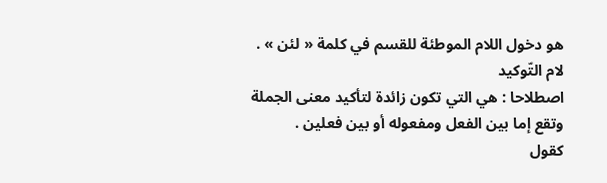هو دخول اللام الموطئة للقسم في كلمة « لئن » .
لام التّوكيد
اصطلاحا : هي التي تكون زائدة لتأكيد معنى الجملة وتقع إما بين الفعل ومفعوله أو بين فعلين .
كقول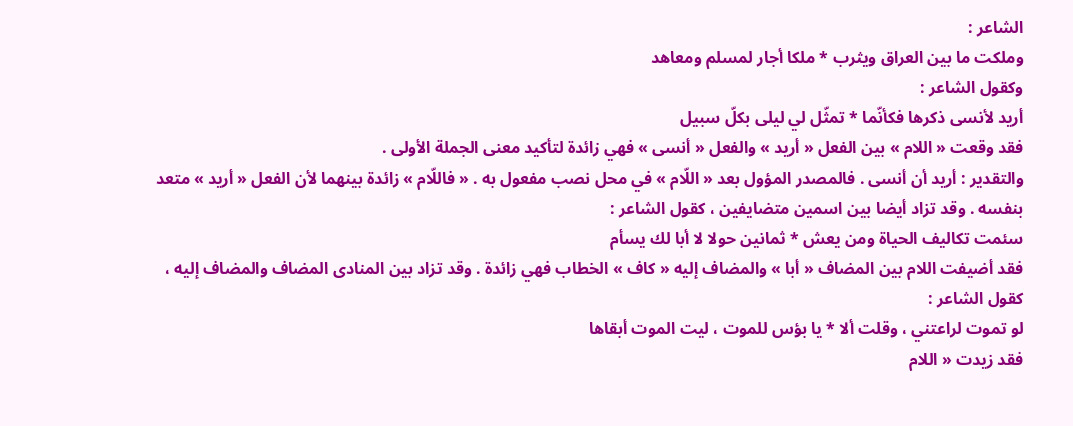الشاعر :
وملكت ما بين العراق ويثرب * ملكا أجار لمسلم ومعاهد
وكقول الشاعر :
أريد لأنسى ذكرها فكأنّما * تمثّل لي ليلى بكلّ سبيل
فقد وقعت « اللام » بين الفعل « أريد » والفعل « أنسى » فهي زائدة لتأكيد معنى الجملة الأولى .
والتقدير : أريد أن أنسى . فالمصدر المؤول بعد « اللّام » في محل نصب مفعول به . « فاللّام » زائدة بينهما لأن الفعل « أريد » متعد بنفسه . وقد تزاد أيضا بين اسمين متضايفين ، كقول الشاعر :
سئمت تكاليف الحياة ومن يعش * ثمانين حولا لا أبا لك يسأم
فقد أضيفت اللام بين المضاف « أبا » والمضاف إليه « كاف » الخطاب فهي زائدة . وقد تزاد بين المنادى المضاف والمضاف إليه ، كقول الشاعر :
لو تموت لراعتني ، وقلت ألا * يا بؤس للموت ، ليت الموت أبقاها
فقد زيدت « اللام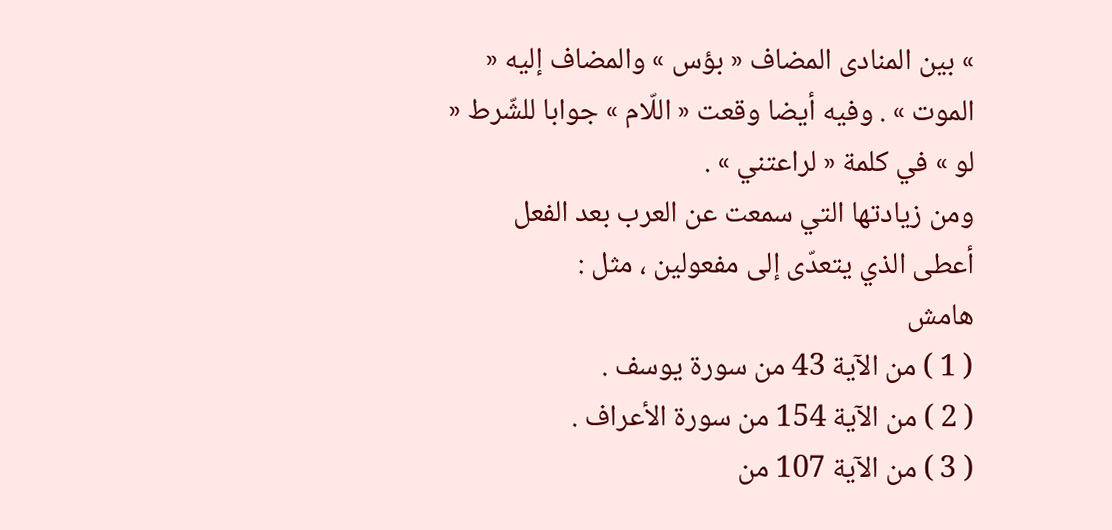» بين المنادى المضاف « بؤس » والمضاف إليه « الموت » . وفيه أيضا وقعت « اللّام » جوابا للشّرط « لو » في كلمة « لراعتني » .
ومن زيادتها التي سمعت عن العرب بعد الفعل أعطى الذي يتعدّى إلى مفعولين ، مثل :
هامش
( 1 ) من الآية 43 من سورة يوسف .
( 2 ) من الآية 154 من سورة الأعراف .
( 3 ) من الآية 107 من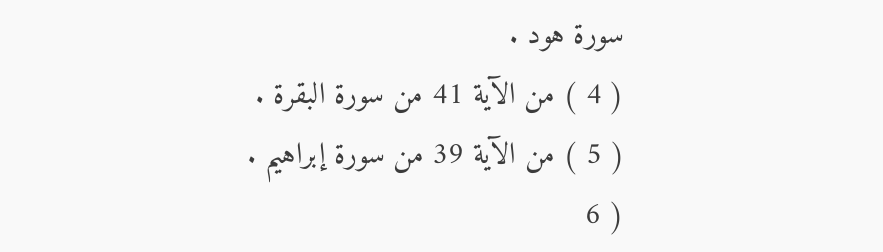سورة هود .
( 4 ) من الآية 41 من سورة البقرة .
( 5 ) من الآية 39 من سورة إبراهيم .
( 6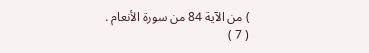) من الآية 84 من سورة الأنعام .
( 7 )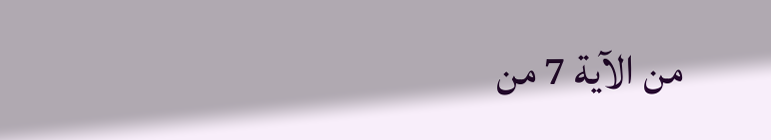من الآية 7 من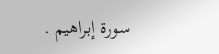سورة إبراهيم .